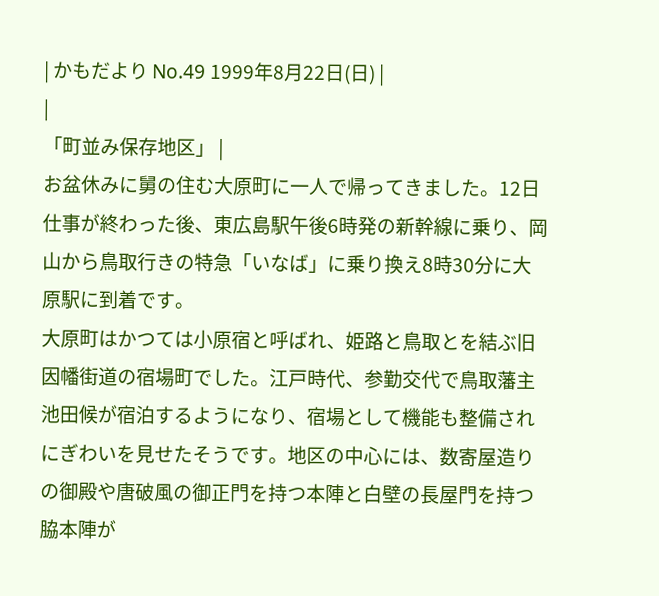| かもだより No.49 1999年8月22日(日) |
|
「町並み保存地区」 |
お盆休みに舅の住む大原町に一人で帰ってきました。12日仕事が終わった後、東広島駅午後6時発の新幹線に乗り、岡山から鳥取行きの特急「いなば」に乗り換え8時30分に大原駅に到着です。
大原町はかつては小原宿と呼ばれ、姫路と鳥取とを結ぶ旧因幡街道の宿場町でした。江戸時代、参勤交代で鳥取藩主池田候が宿泊するようになり、宿場として機能も整備されにぎわいを見せたそうです。地区の中心には、数寄屋造りの御殿や唐破風の御正門を持つ本陣と白壁の長屋門を持つ脇本陣が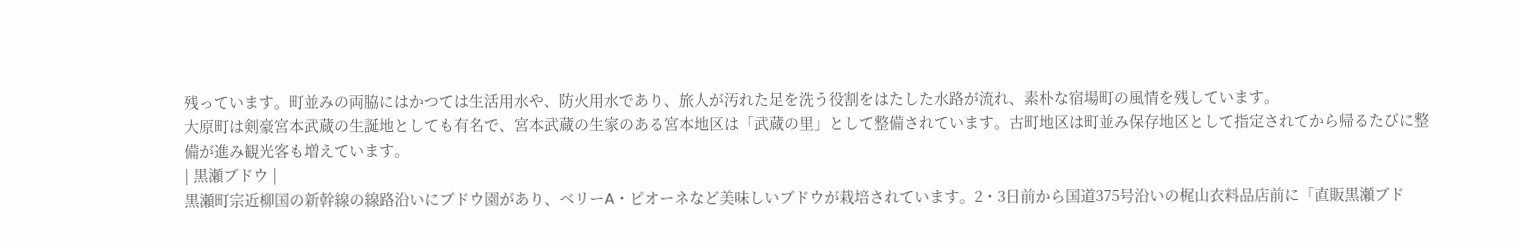残っています。町並みの両脇にはかつては生活用水や、防火用水であり、旅人が汚れた足を洗う役割をはたした水路が流れ、素朴な宿場町の風情を残しています。
大原町は剣豪宮本武蔵の生誕地としても有名で、宮本武蔵の生家のある宮本地区は「武蔵の里」として整備されています。古町地区は町並み保存地区として指定されてから帰るたびに整備が進み観光客も増えています。
| 黒瀬ブドウ |
黒瀬町宗近柳国の新幹線の線路沿いにブドウ園があり、ベリーA・ピオーネなど美味しいブドウが栽培されています。2・3日前から国道375号沿いの梶山衣料品店前に「直販黒瀬ブド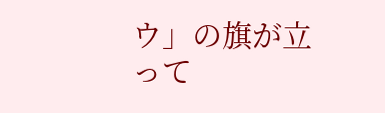ウ」の旗が立って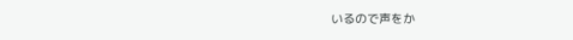いるので声をか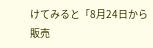けてみると「8月24日から販売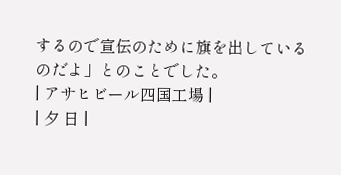するので宣伝のために旗を出しているのだよ」とのことでした。
| アサヒビール四国工場 |
| 夕 日 |